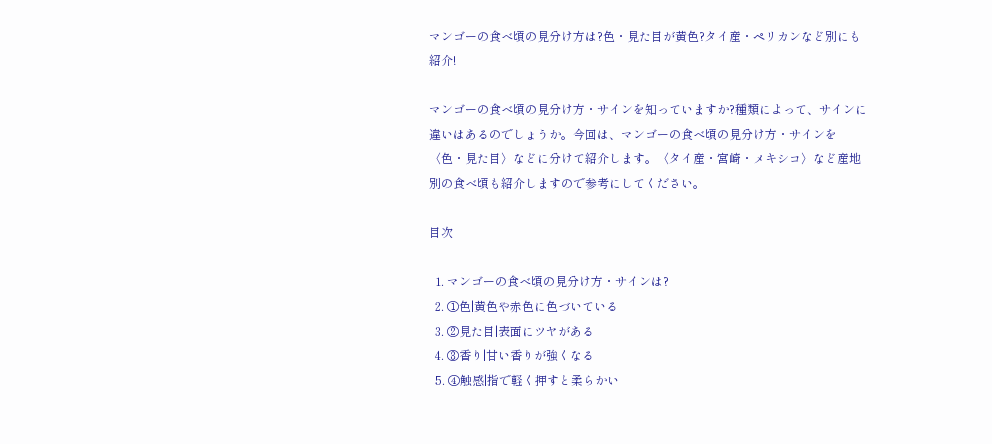マンゴーの食べ頃の見分け方は?色・見た目が黄色?タイ産・ペリカンなど別にも紹介!

マンゴーの食べ頃の見分け方・サインを知っていますか?種類によって、サインに違いはあるのでしょうか。今回は、マンゴーの食べ頃の見分け方・サインを〈色・見た目〉などに分けて紹介します。〈タイ産・宮崎・メキシコ〉など産地別の食べ頃も紹介しますので参考にしてください。

目次

  1. マンゴーの食べ頃の見分け方・サインは?
  2. ①色|黄色や赤色に色づいている
  3. ②見た目|表面にツヤがある
  4. ③香り|甘い香りが強くなる
  5. ④触感|指で軽く押すと柔らかい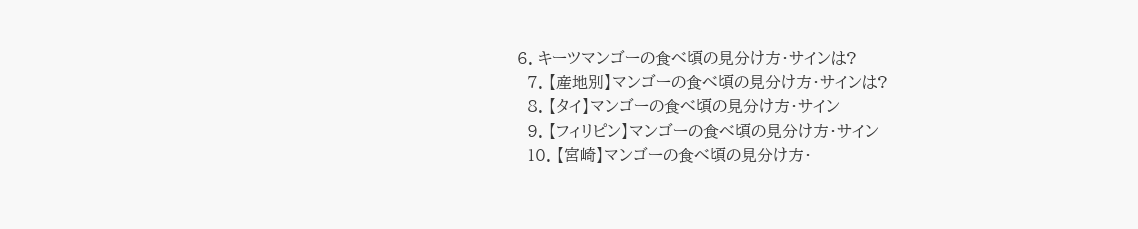6. キーツマンゴーの食べ頃の見分け方・サインは?
  7. 【産地別】マンゴーの食べ頃の見分け方・サインは?
  8. 【タイ】マンゴーの食べ頃の見分け方・サイン
  9. 【フィリピン】マンゴーの食べ頃の見分け方・サイン
  10. 【宮崎】マンゴーの食べ頃の見分け方・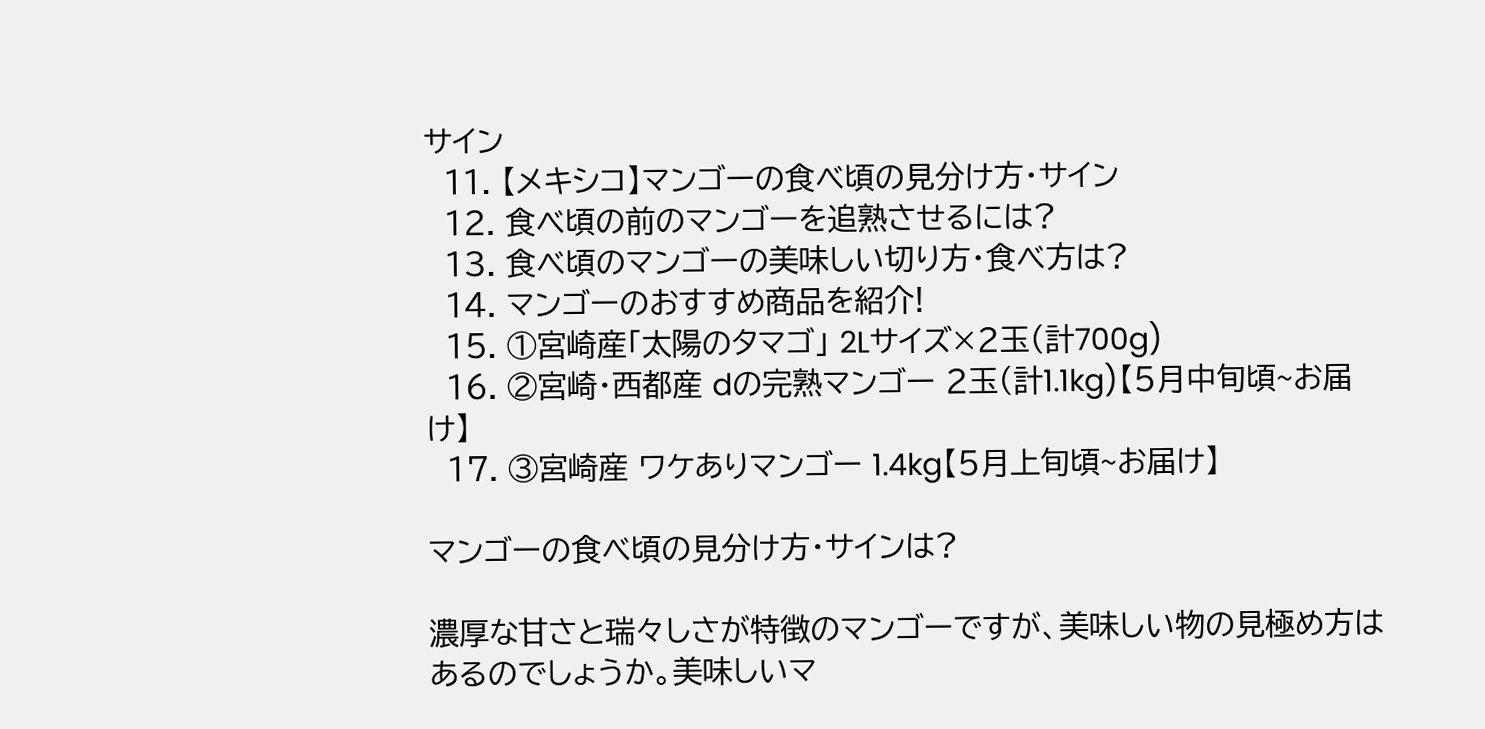サイン
  11. 【メキシコ】マンゴーの食べ頃の見分け方・サイン
  12. 食べ頃の前のマンゴーを追熟させるには?
  13. 食べ頃のマンゴーの美味しい切り方・食べ方は?
  14. マンゴーのおすすめ商品を紹介!
  15. ①宮崎産「太陽のタマゴ」 2Lサイズ×2玉(計700g)
  16. ②宮崎・西都産 dの完熟マンゴー 2玉(計1.1kg)【5月中旬頃~お届け】
  17. ③宮崎産 ワケありマンゴー 1.4kg【5月上旬頃~お届け】

マンゴーの食べ頃の見分け方・サインは?

濃厚な甘さと瑞々しさが特徴のマンゴーですが、美味しい物の見極め方はあるのでしょうか。美味しいマ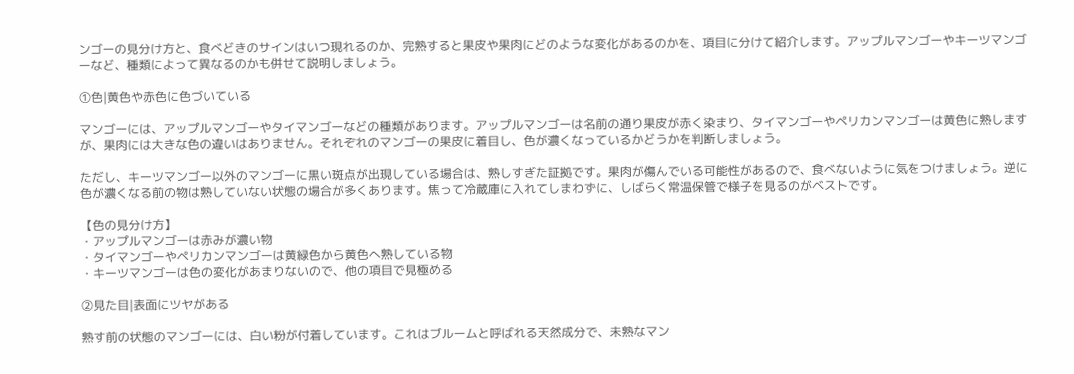ンゴーの見分け方と、食べどきのサインはいつ現れるのか、完熟すると果皮や果肉にどのような変化があるのかを、項目に分けて紹介します。アップルマンゴーやキーツマンゴーなど、種類によって異なるのかも併せて説明しましょう。

①色|黄色や赤色に色づいている

マンゴーには、アップルマンゴーやタイマンゴーなどの種類があります。アップルマンゴーは名前の通り果皮が赤く染まり、タイマンゴーやペリカンマンゴーは黄色に熟しますが、果肉には大きな色の違いはありません。それぞれのマンゴーの果皮に着目し、色が濃くなっているかどうかを判断しましょう。

ただし、キーツマンゴー以外のマンゴーに黒い斑点が出現している場合は、熟しすぎた証拠です。果肉が傷んでいる可能性があるので、食べないように気をつけましょう。逆に色が濃くなる前の物は熟していない状態の場合が多くあります。焦って冷蔵庫に入れてしまわずに、しばらく常温保管で様子を見るのがベストです。

【色の見分け方】
・アップルマンゴーは赤みが濃い物
・タイマンゴーやペリカンマンゴーは黄緑色から黄色へ熟している物
・キーツマンゴーは色の変化があまりないので、他の項目で見極める

②見た目|表面にツヤがある

熟す前の状態のマンゴーには、白い粉が付着しています。これはブルームと呼ばれる天然成分で、未熟なマン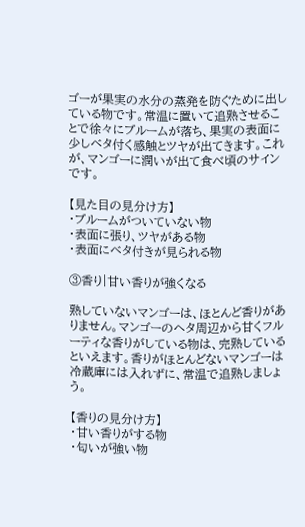ゴーが果実の水分の蒸発を防ぐために出している物です。常温に置いて追熟させることで徐々にブルームが落ち、果実の表面に少しベタ付く感触とツヤが出てきます。これが、マンゴーに潤いが出て食べ頃のサインです。

【見た目の見分け方】
・ブルームがついていない物
・表面に張り、ツヤがある物
・表面にベタ付きが見られる物

③香り|甘い香りが強くなる

熟していないマンゴーは、ほとんど香りがありません。マンゴーのヘタ周辺から甘くフルーティな香りがしている物は、完熟しているといえます。香りがほとんどないマンゴーは冷蔵庫には入れずに、常温で追熟しましょう。

【香りの見分け方】
・甘い香りがする物
・匂いが強い物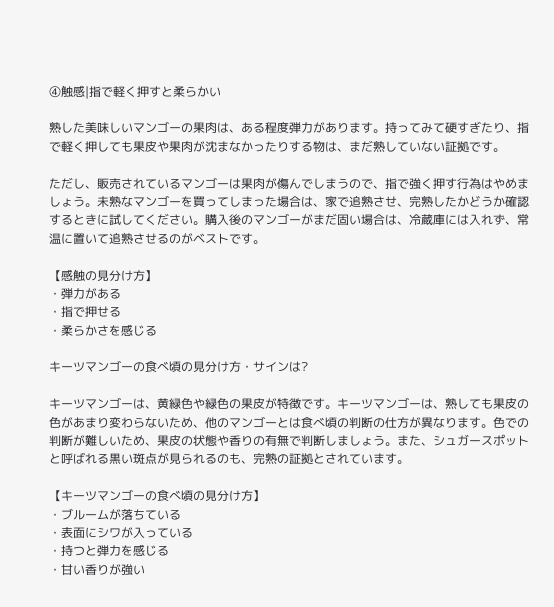④触感|指で軽く押すと柔らかい

熟した美味しいマンゴーの果肉は、ある程度弾力があります。持ってみて硬すぎたり、指で軽く押しても果皮や果肉が沈まなかったりする物は、まだ熟していない証拠です。

ただし、販売されているマンゴーは果肉が傷んでしまうので、指で強く押す行為はやめましょう。未熟なマンゴーを買ってしまった場合は、家で追熟させ、完熟したかどうか確認するときに試してください。購入後のマンゴーがまだ固い場合は、冷蔵庫には入れず、常温に置いて追熟させるのがベストです。

【感触の見分け方】
・弾力がある
・指で押せる
・柔らかさを感じる

キーツマンゴーの食べ頃の見分け方・サインは?

キーツマンゴーは、黄緑色や緑色の果皮が特徴です。キーツマンゴーは、熟しても果皮の色があまり変わらないため、他のマンゴーとは食べ頃の判断の仕方が異なります。色での判断が難しいため、果皮の状態や香りの有無で判断しましょう。また、シュガースポットと呼ばれる黒い斑点が見られるのも、完熟の証拠とされています。

【キーツマンゴーの食べ頃の見分け方】
・ブルームが落ちている
・表面にシワが入っている
・持つと弾力を感じる
・甘い香りが強い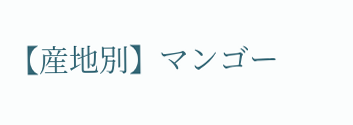【産地別】マンゴー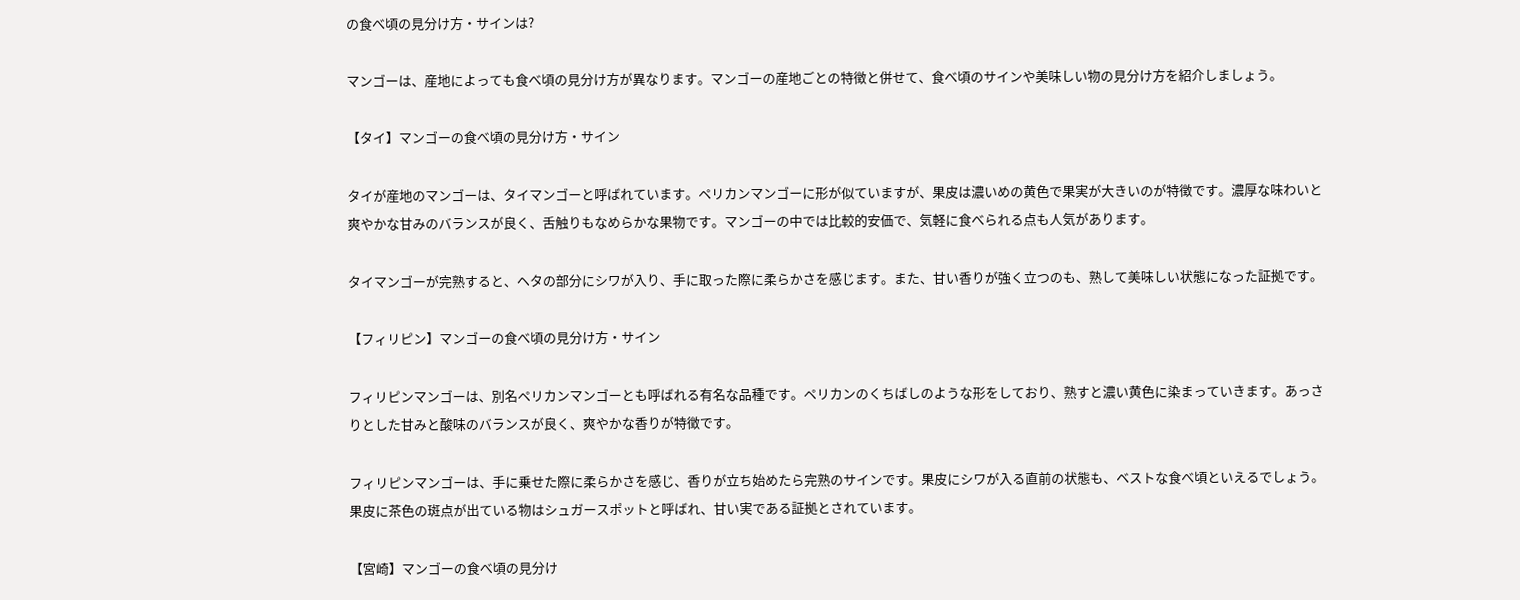の食べ頃の見分け方・サインは?

マンゴーは、産地によっても食べ頃の見分け方が異なります。マンゴーの産地ごとの特徴と併せて、食べ頃のサインや美味しい物の見分け方を紹介しましょう。

【タイ】マンゴーの食べ頃の見分け方・サイン

タイが産地のマンゴーは、タイマンゴーと呼ばれています。ペリカンマンゴーに形が似ていますが、果皮は濃いめの黄色で果実が大きいのが特徴です。濃厚な味わいと爽やかな甘みのバランスが良く、舌触りもなめらかな果物です。マンゴーの中では比較的安価で、気軽に食べられる点も人気があります。

タイマンゴーが完熟すると、ヘタの部分にシワが入り、手に取った際に柔らかさを感じます。また、甘い香りが強く立つのも、熟して美味しい状態になった証拠です。

【フィリピン】マンゴーの食べ頃の見分け方・サイン

フィリピンマンゴーは、別名ペリカンマンゴーとも呼ばれる有名な品種です。ペリカンのくちばしのような形をしており、熟すと濃い黄色に染まっていきます。あっさりとした甘みと酸味のバランスが良く、爽やかな香りが特徴です。

フィリピンマンゴーは、手に乗せた際に柔らかさを感じ、香りが立ち始めたら完熟のサインです。果皮にシワが入る直前の状態も、ベストな食べ頃といえるでしょう。果皮に茶色の斑点が出ている物はシュガースポットと呼ばれ、甘い実である証拠とされています。

【宮崎】マンゴーの食べ頃の見分け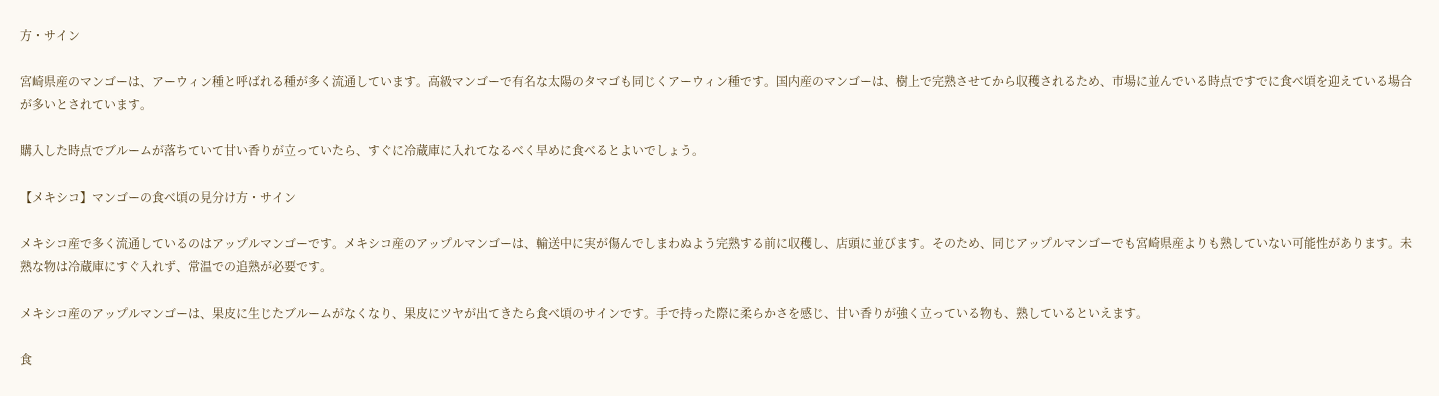方・サイン

宮崎県産のマンゴーは、アーウィン種と呼ばれる種が多く流通しています。高級マンゴーで有名な太陽のタマゴも同じくアーウィン種です。国内産のマンゴーは、樹上で完熟させてから収穫されるため、市場に並んでいる時点ですでに食べ頃を迎えている場合が多いとされています。

購入した時点でブルームが落ちていて甘い香りが立っていたら、すぐに冷蔵庫に入れてなるべく早めに食べるとよいでしょう。

【メキシコ】マンゴーの食べ頃の見分け方・サイン

メキシコ産で多く流通しているのはアップルマンゴーです。メキシコ産のアップルマンゴーは、輸送中に実が傷んでしまわぬよう完熟する前に収穫し、店頭に並びます。そのため、同じアップルマンゴーでも宮崎県産よりも熟していない可能性があります。未熟な物は冷蔵庫にすぐ入れず、常温での追熟が必要です。

メキシコ産のアップルマンゴーは、果皮に生じたブルームがなくなり、果皮にツヤが出てきたら食べ頃のサインです。手で持った際に柔らかさを感じ、甘い香りが強く立っている物も、熟しているといえます。

食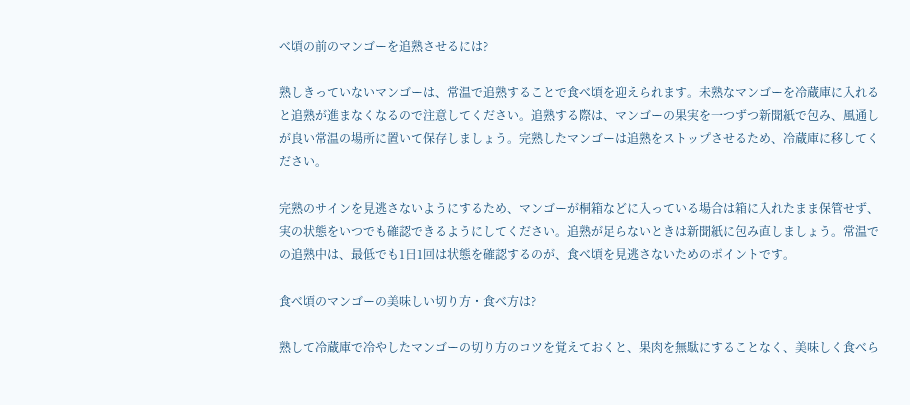べ頃の前のマンゴーを追熟させるには?

熟しきっていないマンゴーは、常温で追熟することで食べ頃を迎えられます。未熟なマンゴーを冷蔵庫に入れると追熟が進まなくなるので注意してください。追熟する際は、マンゴーの果実を一つずつ新聞紙で包み、風通しが良い常温の場所に置いて保存しましょう。完熟したマンゴーは追熟をストップさせるため、冷蔵庫に移してください。

完熟のサインを見逃さないようにするため、マンゴーが桐箱などに入っている場合は箱に入れたまま保管せず、実の状態をいつでも確認できるようにしてください。追熟が足らないときは新聞紙に包み直しましょう。常温での追熟中は、最低でも1日1回は状態を確認するのが、食べ頃を見逃さないためのポイントです。

食べ頃のマンゴーの美味しい切り方・食べ方は?

熟して冷蔵庫で冷やしたマンゴーの切り方のコツを覚えておくと、果肉を無駄にすることなく、美味しく食べら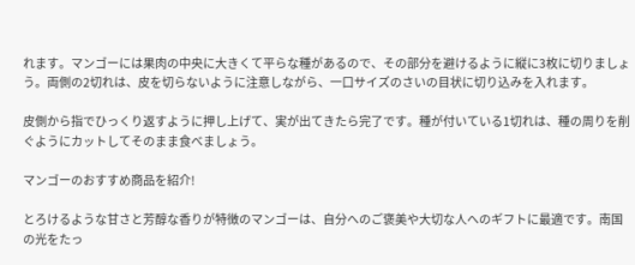れます。マンゴーには果肉の中央に大きくて平らな種があるので、その部分を避けるように縦に3枚に切りましょう。両側の2切れは、皮を切らないように注意しながら、一口サイズのさいの目状に切り込みを入れます。

皮側から指でひっくり返すように押し上げて、実が出てきたら完了です。種が付いている1切れは、種の周りを削ぐようにカットしてそのまま食べましょう。

マンゴーのおすすめ商品を紹介!

とろけるような甘さと芳醇な香りが特徴のマンゴーは、自分へのご褒美や大切な人へのギフトに最適です。南国の光をたっ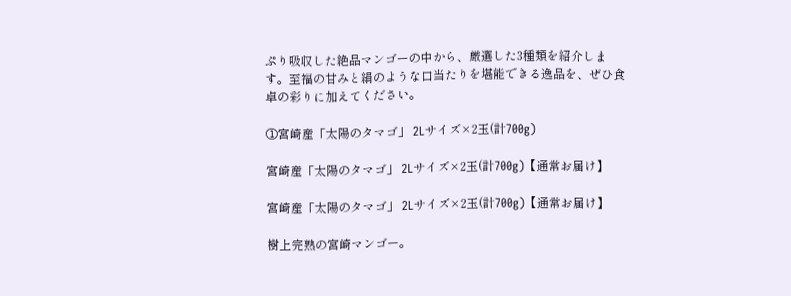ぷり吸収した絶品マンゴーの中から、厳選した3種類を紹介します。至福の甘みと絹のような口当たりを堪能できる逸品を、ぜひ食卓の彩りに加えてください。

①宮崎産「太陽のタマゴ」 2Lサイズ×2玉(計700g)

宮崎産「太陽のタマゴ」 2Lサイズ×2玉(計700g)【通常お届け】

宮崎産「太陽のタマゴ」 2Lサイズ×2玉(計700g)【通常お届け】

樹上完熟の宮崎マンゴー。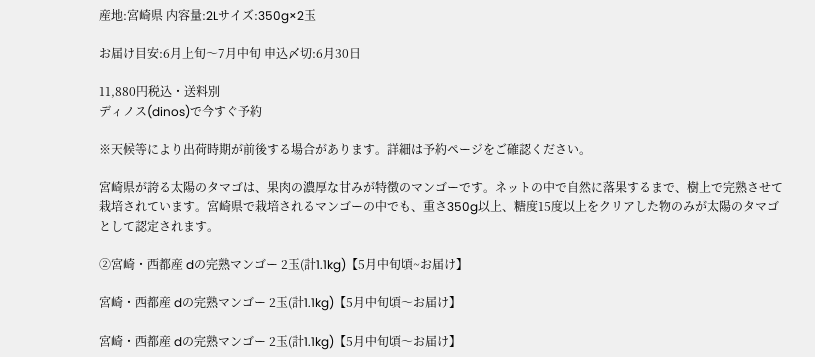産地:宮崎県 内容量:2Lサイズ:350g×2玉

お届け目安:6月上旬〜7月中旬 申込〆切:6月30日

11,880円税込・送料別
ディノス(dinos)で今すぐ予約

※天候等により出荷時期が前後する場合があります。詳細は予約ページをご確認ください。

宮崎県が誇る太陽のタマゴは、果肉の濃厚な甘みが特徴のマンゴーです。ネットの中で自然に落果するまで、樹上で完熟させて栽培されています。宮崎県で栽培されるマンゴーの中でも、重さ350g以上、糖度15度以上をクリアした物のみが太陽のタマゴとして認定されます。

②宮崎・西都産 dの完熟マンゴー 2玉(計1.1kg)【5月中旬頃~お届け】

宮崎・西都産 dの完熟マンゴー 2玉(計1.1kg)【5月中旬頃〜お届け】

宮崎・西都産 dの完熟マンゴー 2玉(計1.1kg)【5月中旬頃〜お届け】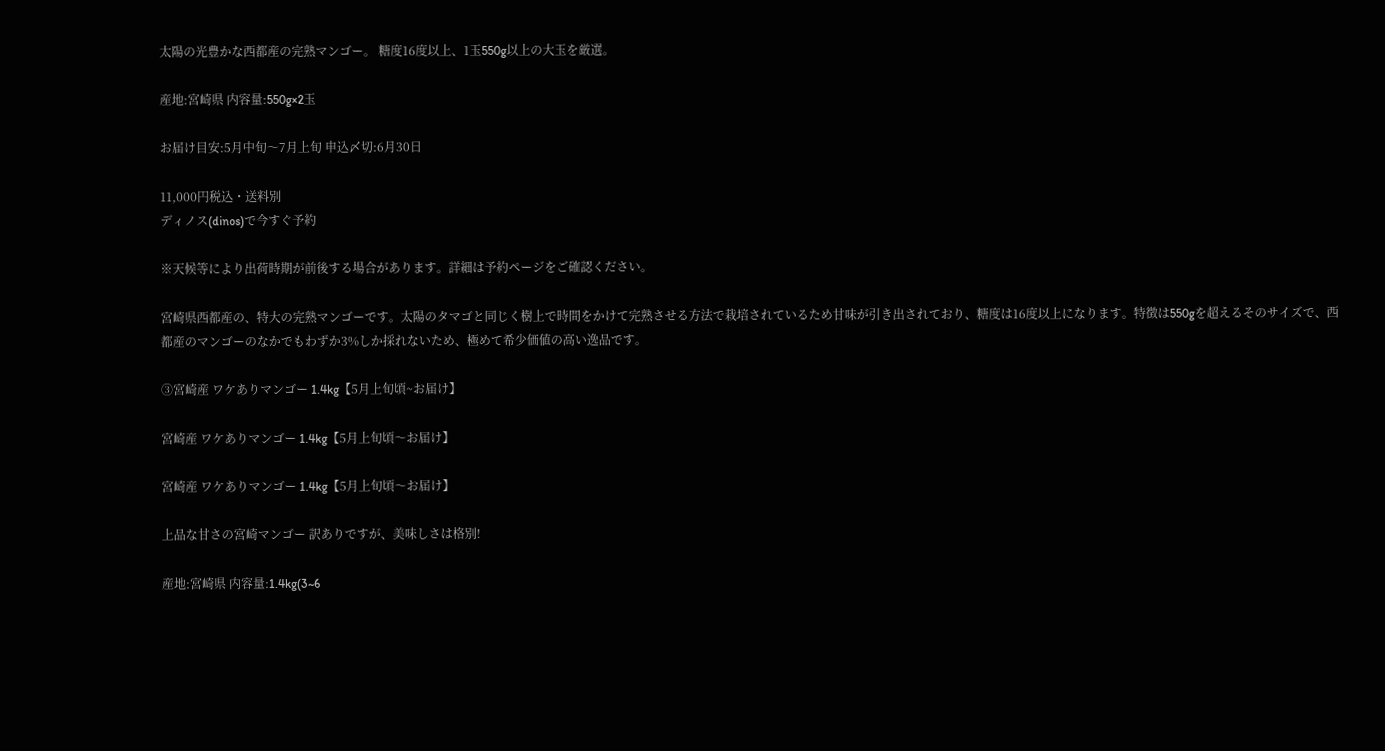太陽の光豊かな西都産の完熟マンゴー。 糖度16度以上、1玉550g以上の大玉を厳選。

産地:宮崎県 内容量:550g×2玉

お届け目安:5月中旬〜7月上旬 申込〆切:6月30日

11,000円税込・送料別
ディノス(dinos)で今すぐ予約

※天候等により出荷時期が前後する場合があります。詳細は予約ページをご確認ください。

宮崎県西都産の、特大の完熟マンゴーです。太陽のタマゴと同じく樹上で時間をかけて完熟させる方法で栽培されているため甘味が引き出されており、糖度は16度以上になります。特徴は550gを超えるそのサイズで、西都産のマンゴーのなかでもわずか3%しか採れないため、極めて希少価値の高い逸品です。

③宮崎産 ワケありマンゴー 1.4kg【5月上旬頃~お届け】

宮崎産 ワケありマンゴー 1.4kg【5月上旬頃〜お届け】

宮崎産 ワケありマンゴー 1.4kg【5月上旬頃〜お届け】

上品な甘さの宮崎マンゴー 訳ありですが、美味しさは格別!

産地:宮崎県 内容量:1.4kg(3~6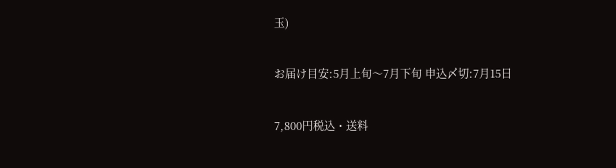玉)

お届け目安:5月上旬〜7月下旬 申込〆切:7月15日

7,800円税込・送料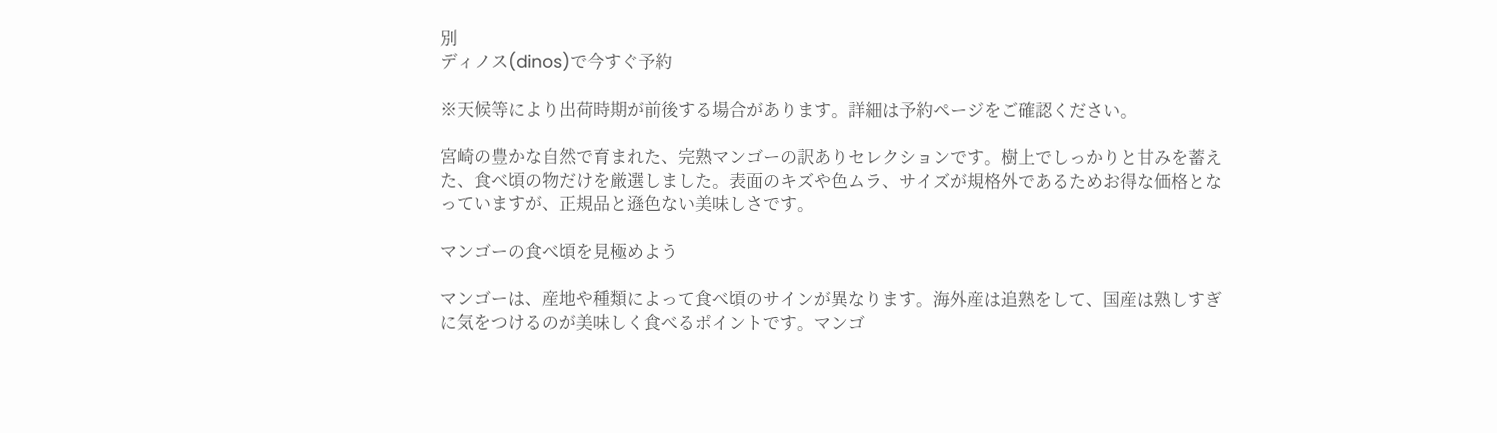別
ディノス(dinos)で今すぐ予約

※天候等により出荷時期が前後する場合があります。詳細は予約ページをご確認ください。

宮崎の豊かな自然で育まれた、完熟マンゴーの訳ありセレクションです。樹上でしっかりと甘みを蓄えた、食べ頃の物だけを厳選しました。表面のキズや色ムラ、サイズが規格外であるためお得な価格となっていますが、正規品と遜色ない美味しさです。

マンゴーの食べ頃を見極めよう

マンゴーは、産地や種類によって食べ頃のサインが異なります。海外産は追熟をして、国産は熟しすぎに気をつけるのが美味しく食べるポイントです。マンゴ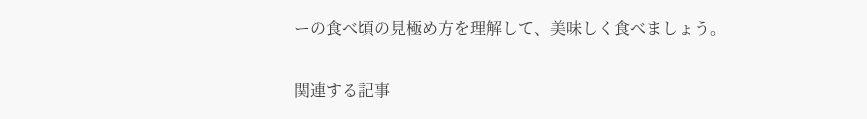ーの食べ頃の見極め方を理解して、美味しく食べましょう。

関連する記事